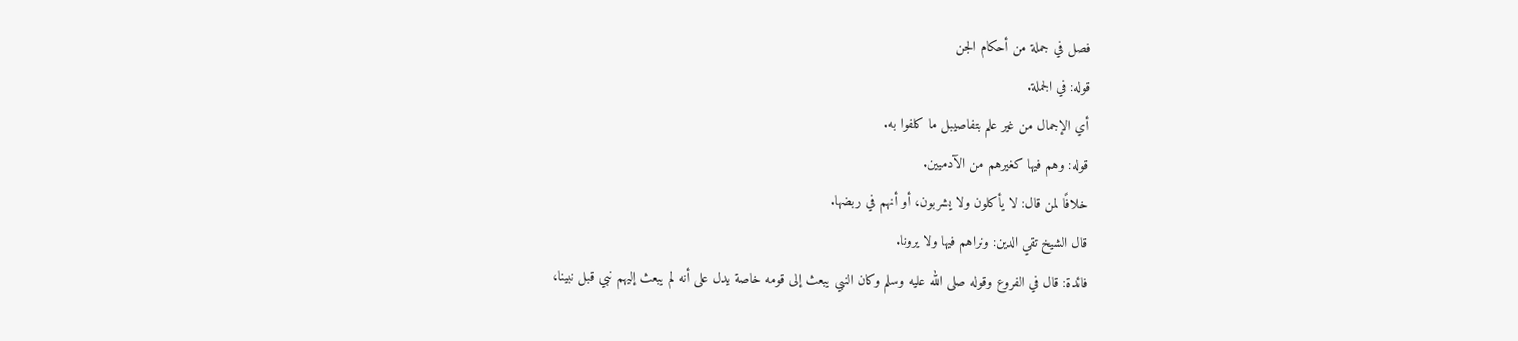فصل في جملة من أحكام الجن
قوله: في الجملة.
أي الإجمال من غير علم بتفاصيبل ما كلفوا به.
قوله: وهم فيها كغيرهم من الآدميين.
خلافًا لمن قال: لا يأكلون ولا يشربون، أو أنهم في ربضها.
قال الشيخ تقي الدين: ونراهم فيها ولا يرونا.
فائدة: قال في الفروع وقوله صلى الله عليه وسلم وكان النبي يبعث إلى قومه خاصة يدل على أنه لم يبعث إليهم نبي قبل نبينا،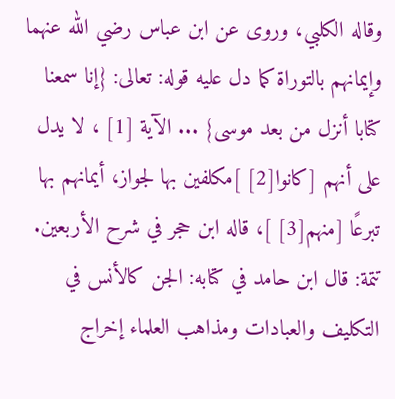وقاله الكلبي، وروى عن ابن عباس رضي الله عنهما وإيمانهم بالتوراة كما دل عليه قوله: تعالى: {إنا سمعنا كتابا أنزل من بعد موسى} ... الآية [1] ، لا يدل على أنهم [كانوا[2] ]مكلفين بها لجواز، أيمانهم بها تبرعًا [منهم[3] ]، قاله ابن حجر في شرح الأربعين.
تتمة: قال ابن حامد في كتابه: الجن كالأنس في التكليف والعبادات ومذاهب العلماء إخراج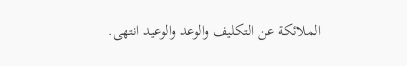الملائكة عن التكليف والوعد والوعيد انتهى.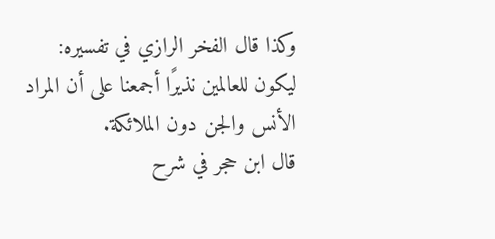وكذا قال الفخر الرازي في تفسيره: ليكون للعالمين نذيرًا أجمعنا على أن المراد الأنس والجن دون الملائكة.
قال ابن حجر في شرح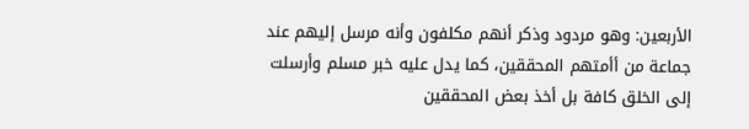الأربعين: وهو مردود وذكر أنهم مكلفون وأنه مرسل إليهم عند جماعة من أأمتهم المحققين، كما يدل عليه خبر مسلم وأرسلت إلى الخلق كافة بل أخذ بعض المحققين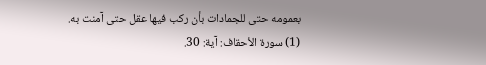بعمومه حتى للجمادات بأن ركب فيها عقل حتى آمنت به.
(1) سورة الأحقاف: آية: 30.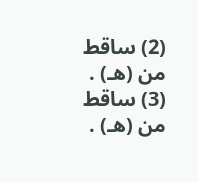(2) ساقط من (هـ) .
(3) ساقط من (هـ) .